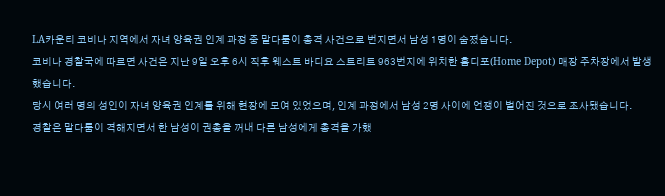LA카운티 코비나 지역에서 자녀 양육권 인계 과정 중 말다툼이 총격 사건으로 번지면서 남성 1명이 숨졌습니다.
코비나 경찰국에 따르면 사건은 지난 9일 오후 6시 직후 웨스트 바디요 스트리트 963번지에 위치한 홈디포(Home Depot) 매장 주차장에서 발생했습니다.
당시 여러 명의 성인이 자녀 양육권 인계를 위해 현장에 모여 있었으며, 인계 과정에서 남성 2명 사이에 언쟁이 벌어진 것으로 조사됐습니다.
경찰은 말다툼이 격해지면서 한 남성이 권총을 꺼내 다른 남성에게 총격을 가했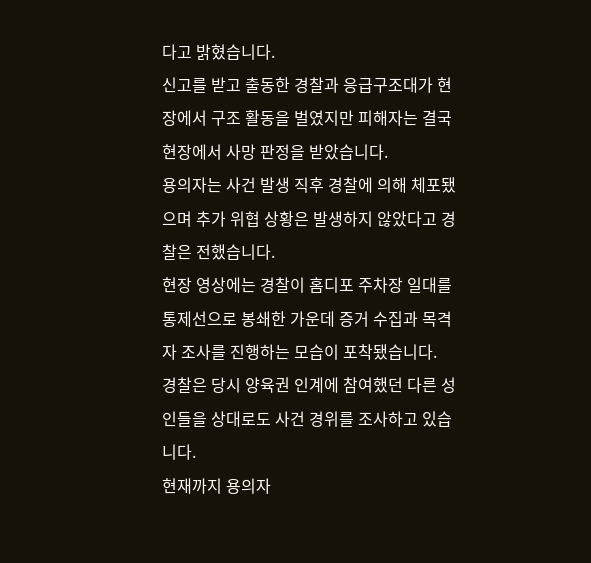다고 밝혔습니다.
신고를 받고 출동한 경찰과 응급구조대가 현장에서 구조 활동을 벌였지만 피해자는 결국 현장에서 사망 판정을 받았습니다.
용의자는 사건 발생 직후 경찰에 의해 체포됐으며 추가 위협 상황은 발생하지 않았다고 경찰은 전했습니다.
현장 영상에는 경찰이 홈디포 주차장 일대를 통제선으로 봉쇄한 가운데 증거 수집과 목격자 조사를 진행하는 모습이 포착됐습니다.
경찰은 당시 양육권 인계에 참여했던 다른 성인들을 상대로도 사건 경위를 조사하고 있습니다.
현재까지 용의자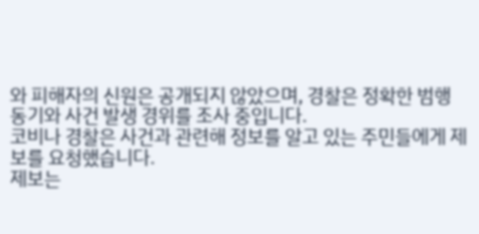와 피해자의 신원은 공개되지 않았으며, 경찰은 정확한 범행 동기와 사건 발생 경위를 조사 중입니다.
코비나 경찰은 사건과 관련해 정보를 알고 있는 주민들에게 제보를 요청했습니다.
제보는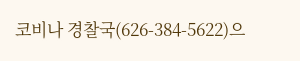코비나 경찰국(626-384-5622)으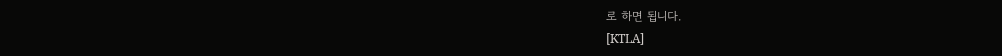로 하면 됩니다.
[KTLA]